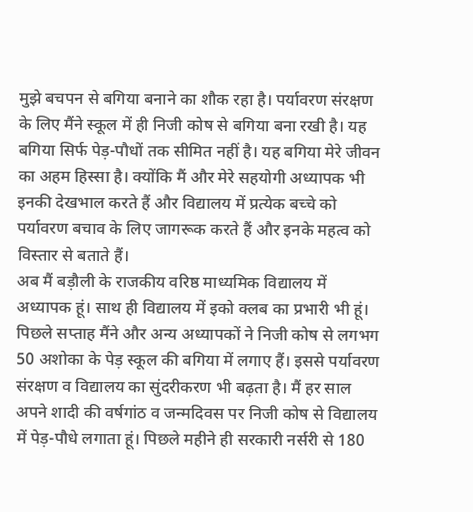मुझे बचपन से बगिया बनाने का शौक रहा है। पर्यावरण संरक्षण के लिए मैंने स्कूल में ही निजी कोष से बगिया बना रखी है। यह बगिया सिर्फ पेड़-पौधों तक सीमित नहीं है। यह बगिया मेरे जीवन का अहम हिस्सा है। क्योंकि मैं और मेरे सहयोगी अध्यापक भी इनकी देखभाल करते हैं और विद्यालय में प्रत्येक बच्चे को पर्यावरण बचाव के लिए जागरूक करते हैं और इनके महत्व को विस्तार से बताते हैं।
अब मैं बड़ौली के राजकीय वरिष्ठ माध्यमिक विद्यालय में अध्यापक हूं। साथ ही विद्यालय में इको क्लब का प्रभारी भी हूं। पिछले सप्ताह मैंने और अन्य अध्यापकों ने निजी कोष से लगभग 50 अशोका के पेड़ स्कूल की बगिया में लगाए हैं। इससे पर्यावरण संरक्षण व विद्यालय का सुंदरीकरण भी बढ़ता है। मैं हर साल अपने शादी की वर्षगांठ व जन्मदिवस पर निजी कोष से विद्यालय में पेड़-पौधे लगाता हूं। पिछले महीने ही सरकारी नर्सरी से 180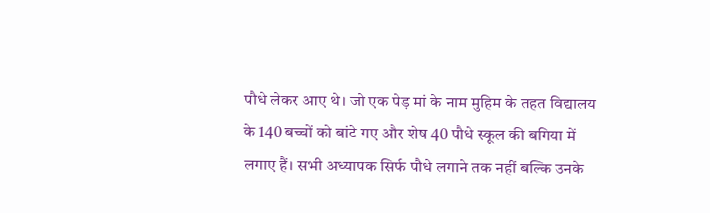पौधे लेकर आए थे। जो एक पेड़ मां के नाम मुहिम के तहत विद्यालय के 140 बच्चों को बांटे गए और शेष 40 पौधे स्कूल की बगिया में लगाए हैं। सभी अध्यापक सिर्फ पौधे लगाने तक नहीं बल्कि उनके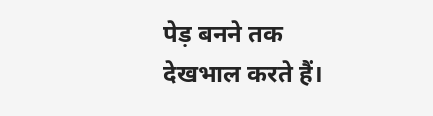पेड़ बनने तक देखभाल करते हैं।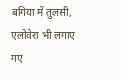बगिया में तुलसी, एलोवेरा भी लगाए गए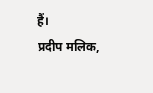हैं।
प्रदीप मलिक,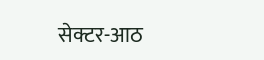सेक्टर-आठ